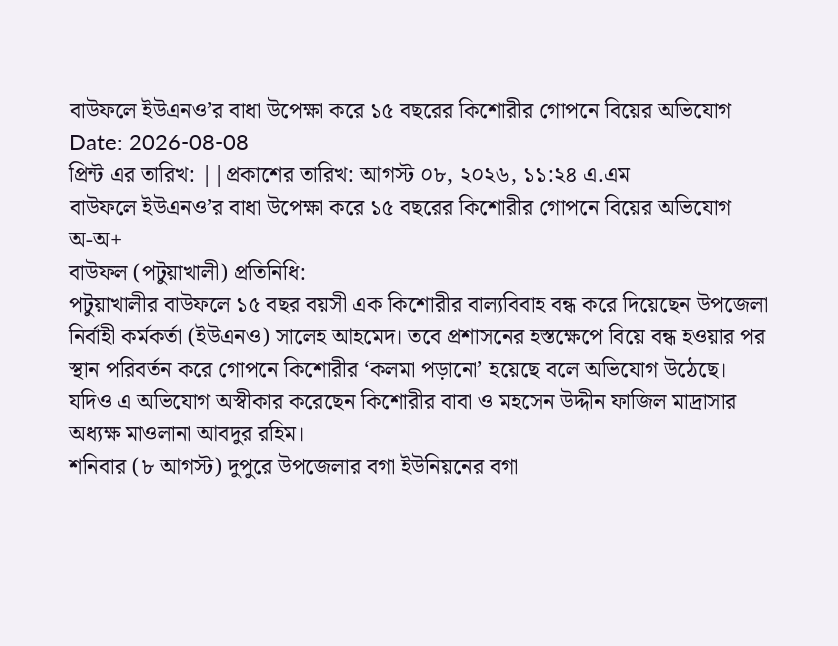বাউফলে ইউএনও’র বাধা উপেক্ষা করে ১৫ বছরের কিশোরীর গোপনে বিয়ের অভিযোগ
Date: 2026-08-08
প্রিন্ট এর তারিখ: ||প্রকাশের তারিখ: আগস্ট ০৮, ২০২৬, ১১:২৪ এ.এম
বাউফলে ইউএনও’র বাধা উপেক্ষা করে ১৫ বছরের কিশোরীর গোপনে বিয়ের অভিযোগ
অ-অ+
বাউফল (পটুয়াখালী) প্রতিনিধি:
পটুয়াখালীর বাউফলে ১৫ বছর বয়সী এক কিশোরীর বাল্যবিবাহ বন্ধ করে দিয়েছেন উপজেলা নির্বাহী কর্মকর্তা (ইউএনও) সালেহ আহমেদ। তবে প্রশাসনের হস্তক্ষেপে বিয়ে বন্ধ হওয়ার পর স্থান পরিবর্তন করে গোপনে কিশোরীর ‘কলমা পড়ানো’ হয়েছে বলে অভিযোগ উঠেছে। যদিও এ অভিযোগ অস্বীকার করেছেন কিশোরীর বাবা ও মহসেন উদ্দীন ফাজিল মাদ্রাসার অধ্যক্ষ মাওলানা আবদুর রহিম।
শনিবার (৮ আগস্ট) দুপুরে উপজেলার বগা ইউনিয়নের বগা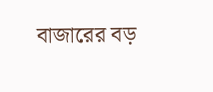বাজারের বড়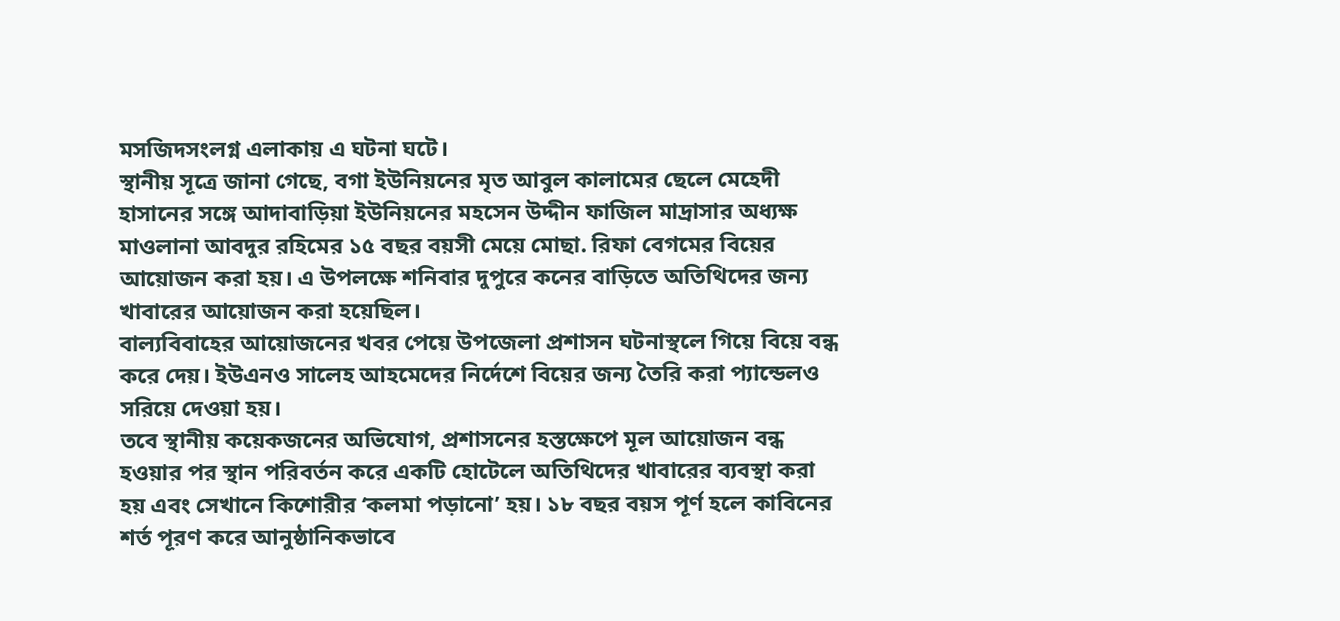মসজিদসংলগ্ন এলাকায় এ ঘটনা ঘটে।
স্থানীয় সূত্রে জানা গেছে, বগা ইউনিয়নের মৃত আবুল কালামের ছেলে মেহেদী হাসানের সঙ্গে আদাবাড়িয়া ইউনিয়নের মহসেন উদ্দীন ফাজিল মাদ্রাসার অধ্যক্ষ মাওলানা আবদুর রহিমের ১৫ বছর বয়সী মেয়ে মোছা. রিফা বেগমের বিয়ের আয়োজন করা হয়। এ উপলক্ষে শনিবার দুপুরে কনের বাড়িতে অতিথিদের জন্য খাবারের আয়োজন করা হয়েছিল।
বাল্যবিবাহের আয়োজনের খবর পেয়ে উপজেলা প্রশাসন ঘটনাস্থলে গিয়ে বিয়ে বন্ধ করে দেয়। ইউএনও সালেহ আহমেদের নির্দেশে বিয়ের জন্য তৈরি করা প্যান্ডেলও সরিয়ে দেওয়া হয়।
তবে স্থানীয় কয়েকজনের অভিযোগ, প্রশাসনের হস্তক্ষেপে মূল আয়োজন বন্ধ হওয়ার পর স্থান পরিবর্তন করে একটি হোটেলে অতিথিদের খাবারের ব্যবস্থা করা হয় এবং সেখানে কিশোরীর ‘কলমা পড়ানো’ হয়। ১৮ বছর বয়স পূর্ণ হলে কাবিনের শর্ত পূরণ করে আনুষ্ঠানিকভাবে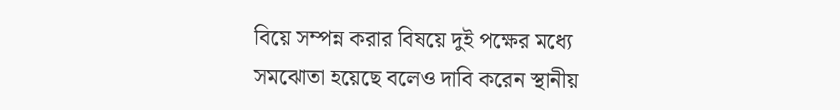বিয়ে সম্পন্ন করার বিষয়ে দুই পক্ষের মধ্যে সমঝোতা হয়েছে বলেও দাবি করেন স্থানীয়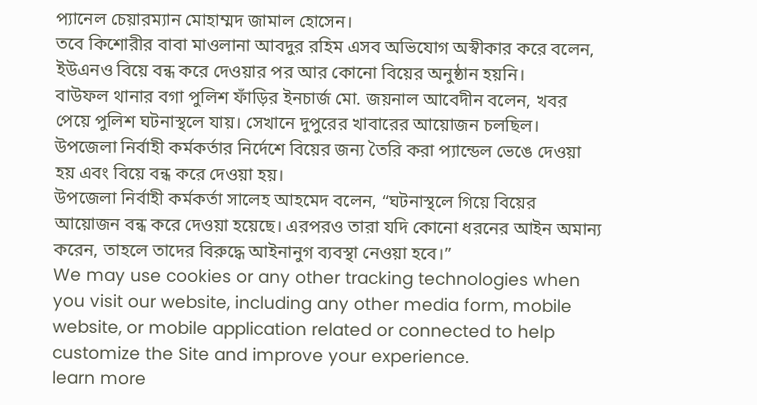প্যানেল চেয়ারম্যান মোহাম্মদ জামাল হোসেন।
তবে কিশোরীর বাবা মাওলানা আবদুর রহিম এসব অভিযোগ অস্বীকার করে বলেন, ইউএনও বিয়ে বন্ধ করে দেওয়ার পর আর কোনো বিয়ের অনুষ্ঠান হয়নি।
বাউফল থানার বগা পুলিশ ফাঁড়ির ইনচার্জ মো. জয়নাল আবেদীন বলেন, খবর পেয়ে পুলিশ ঘটনাস্থলে যায়। সেখানে দুপুরের খাবারের আয়োজন চলছিল। উপজেলা নির্বাহী কর্মকর্তার নির্দেশে বিয়ের জন্য তৈরি করা প্যান্ডেল ভেঙে দেওয়া হয় এবং বিয়ে বন্ধ করে দেওয়া হয়।
উপজেলা নির্বাহী কর্মকর্তা সালেহ আহমেদ বলেন, “ঘটনাস্থলে গিয়ে বিয়ের আয়োজন বন্ধ করে দেওয়া হয়েছে। এরপরও তারা যদি কোনো ধরনের আইন অমান্য করেন, তাহলে তাদের বিরুদ্ধে আইনানুগ ব্যবস্থা নেওয়া হবে।”
We may use cookies or any other tracking technologies when you visit our website, including any other media form, mobile website, or mobile application related or connected to help customize the Site and improve your experience.
learn more